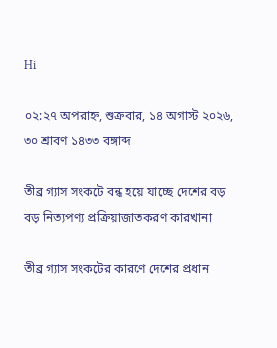Hi

০২:২৭ অপরাহ্ন, শুক্রবার, ১৪ অগাস্ট ২০২৬, ৩০ শ্রাবণ ১৪৩৩ বঙ্গাব্দ

তীব্র গ্যাস সংকটে বন্ধ হয়ে যাচ্ছে দেশের বড় বড় নিত্যপণ্য প্রক্রিয়াজাতকরণ কারখানা

তীব্র গ্যাস সংকটের কারণে দেশের প্রধান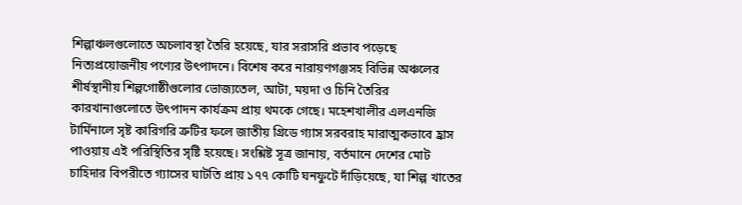শিল্পাঞ্চলগুলোতে অচলাবস্থা তৈরি হয়েছে, যার সরাসরি প্রভাব পড়েছে নিত্যপ্রয়োজনীয় পণ্যের উৎপাদনে। বিশেষ করে নারায়ণগঞ্জসহ বিভিন্ন অঞ্চলের শীর্ষস্থানীয় শিল্পগোষ্ঠীগুলোর ভোজ্যতেল, আটা, ময়দা ও চিনি তৈরির কারখানাগুলোতে উৎপাদন কার্যক্রম প্রায় থমকে গেছে। মহেশখালীর এলএনজি টার্মিনালে সৃষ্ট কারিগরি ত্রুটির ফলে জাতীয় গ্রিডে গ্যাস সরবরাহ মারাত্মকভাবে হ্রাস পাওয়ায় এই পরিস্থিতির সৃষ্টি হয়েছে। সংশ্লিষ্ট সূত্র জানায়, বর্তমানে দেশের মোট চাহিদার বিপরীতে গ্যাসের ঘাটতি প্রায় ১৭৭ কোটি ঘনফুটে দাঁড়িয়েছে, যা শিল্প খাতের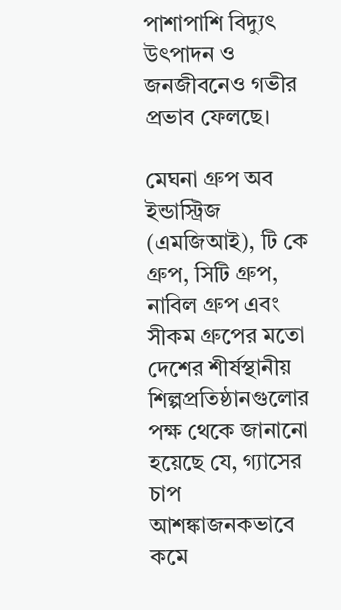পাশাপাশি বিদ্যুৎ উৎপাদন ও জনজীবনেও গভীর প্রভাব ফেলছে।

মেঘনা গ্রুপ অব ইন্ডাস্ট্রিজ (এমজিআই), টি কে গ্রুপ, সিটি গ্রুপ, নাবিল গ্রুপ এবং সীকম গ্রুপের মতো দেশের শীর্ষস্থানীয় শিল্পপ্রতিষ্ঠানগুলোর পক্ষ থেকে জানানো হয়েছে যে, গ্যাসের চাপ আশঙ্কাজনকভাবে কমে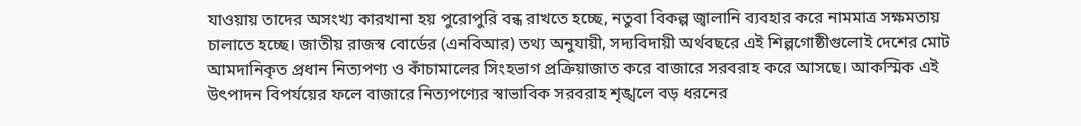যাওয়ায় তাদের অসংখ্য কারখানা হয় পুরোপুরি বন্ধ রাখতে হচ্ছে, নতুবা বিকল্প জ্বালানি ব্যবহার করে নামমাত্র সক্ষমতায় চালাতে হচ্ছে। জাতীয় রাজস্ব বোর্ডের (এনবিআর) তথ্য অনুযায়ী, সদ্যবিদায়ী অর্থবছরে এই শিল্পগোষ্ঠীগুলোই দেশের মোট আমদানিকৃত প্রধান নিত্যপণ্য ও কাঁচামালের সিংহভাগ প্রক্রিয়াজাত করে বাজারে সরবরাহ করে আসছে। আকস্মিক এই উৎপাদন বিপর্যয়ের ফলে বাজারে নিত্যপণ্যের স্বাভাবিক সরবরাহ শৃঙ্খলে বড় ধরনের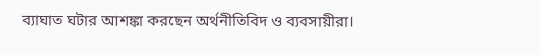ব্যাঘাত ঘটার আশঙ্কা করছেন অর্থনীতিবিদ ও ব্যবসায়ীরা।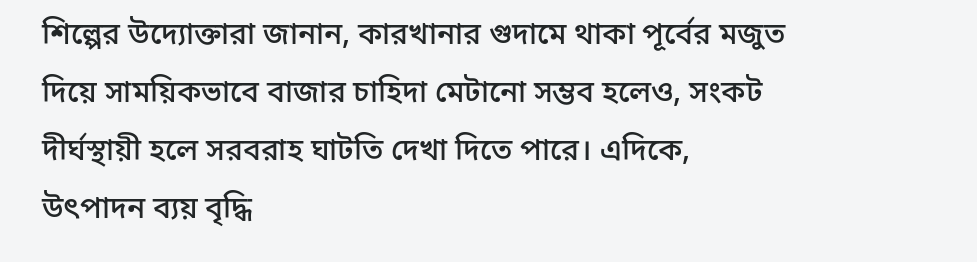শিল্পের উদ্যোক্তারা জানান, কারখানার গুদামে থাকা পূর্বের মজুত দিয়ে সাময়িকভাবে বাজার চাহিদা মেটানো সম্ভব হলেও, সংকট দীর্ঘস্থায়ী হলে সরবরাহ ঘাটতি দেখা দিতে পারে। এদিকে, উৎপাদন ব্যয় বৃদ্ধি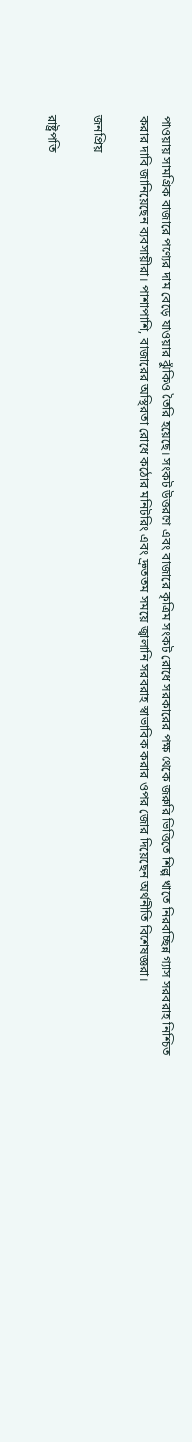পাওয়ায় সামগ্রিক বাজারে পণ্যের দাম বেড়ে যাওয়ার ঝুঁকিও তৈরি হয়েছে। সংকট উত্তরণে এবং বাজারে কৃত্রিম সংকট রোধে সরকারের পক্ষ থেকে জরুরি ভিত্তিতে শিল্প খাতে নিরবচ্ছিন্ন গ্যাস সরবরাহ নিশ্চিত করার দাবি জানিয়েছেন ব্যবসায়ীরা। পাশাপাশি, বাজারের অস্থিরতা রোধে কঠোর মনিটরিং এবং দ্রুততম সময়ে জ্বালানি সরবরাহ স্বাভাবিক করার ওপর জোর দিয়েছেন অর্থনীতি বিশেষজ্ঞরা।

জনপ্রিয়

রাষ্ট্রপতি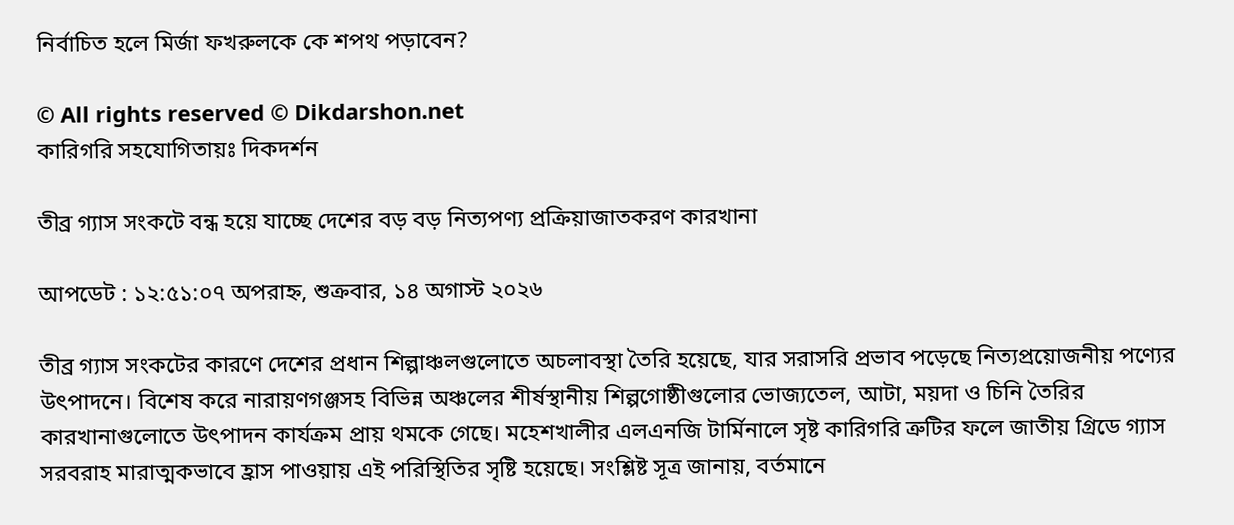নির্বাচিত হলে মির্জা ফখরুলকে কে শপথ পড়াবেন?

© All rights reserved © Dikdarshon.net
কারিগরি সহযোগিতায়ঃ দিকদর্শন

তীব্র গ্যাস সংকটে বন্ধ হয়ে যাচ্ছে দেশের বড় বড় নিত্যপণ্য প্রক্রিয়াজাতকরণ কারখানা

আপডেট : ১২:৫১:০৭ অপরাহ্ন, শুক্রবার, ১৪ অগাস্ট ২০২৬

তীব্র গ্যাস সংকটের কারণে দেশের প্রধান শিল্পাঞ্চলগুলোতে অচলাবস্থা তৈরি হয়েছে, যার সরাসরি প্রভাব পড়েছে নিত্যপ্রয়োজনীয় পণ্যের উৎপাদনে। বিশেষ করে নারায়ণগঞ্জসহ বিভিন্ন অঞ্চলের শীর্ষস্থানীয় শিল্পগোষ্ঠীগুলোর ভোজ্যতেল, আটা, ময়দা ও চিনি তৈরির কারখানাগুলোতে উৎপাদন কার্যক্রম প্রায় থমকে গেছে। মহেশখালীর এলএনজি টার্মিনালে সৃষ্ট কারিগরি ত্রুটির ফলে জাতীয় গ্রিডে গ্যাস সরবরাহ মারাত্মকভাবে হ্রাস পাওয়ায় এই পরিস্থিতির সৃষ্টি হয়েছে। সংশ্লিষ্ট সূত্র জানায়, বর্তমানে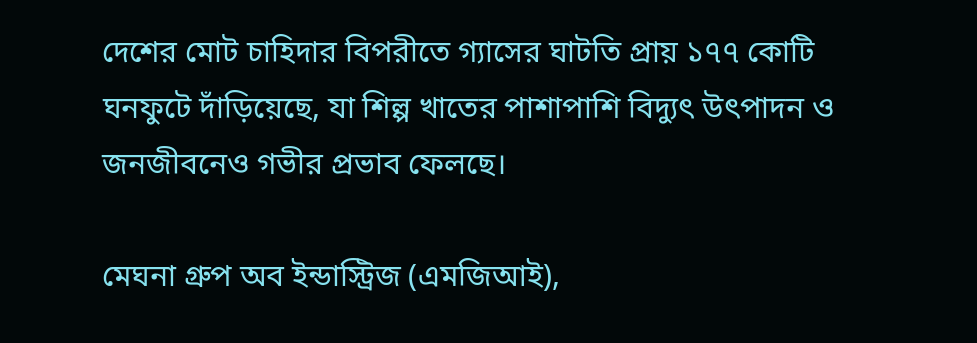দেশের মোট চাহিদার বিপরীতে গ্যাসের ঘাটতি প্রায় ১৭৭ কোটি ঘনফুটে দাঁড়িয়েছে, যা শিল্প খাতের পাশাপাশি বিদ্যুৎ উৎপাদন ও জনজীবনেও গভীর প্রভাব ফেলছে।

মেঘনা গ্রুপ অব ইন্ডাস্ট্রিজ (এমজিআই),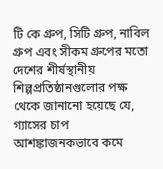টি কে গ্রুপ, সিটি গ্রুপ, নাবিল গ্রুপ এবং সীকম গ্রুপের মতো দেশের শীর্ষস্থানীয় শিল্পপ্রতিষ্ঠানগুলোর পক্ষ থেকে জানানো হয়েছে যে, গ্যাসের চাপ আশঙ্কাজনকভাবে কমে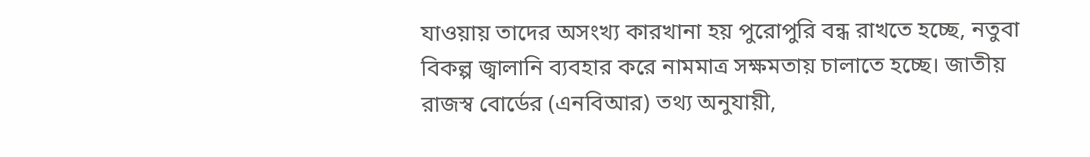যাওয়ায় তাদের অসংখ্য কারখানা হয় পুরোপুরি বন্ধ রাখতে হচ্ছে, নতুবা বিকল্প জ্বালানি ব্যবহার করে নামমাত্র সক্ষমতায় চালাতে হচ্ছে। জাতীয় রাজস্ব বোর্ডের (এনবিআর) তথ্য অনুযায়ী,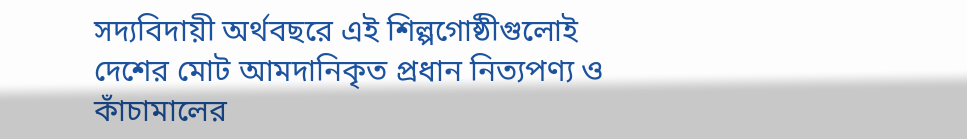সদ্যবিদায়ী অর্থবছরে এই শিল্পগোষ্ঠীগুলোই দেশের মোট আমদানিকৃত প্রধান নিত্যপণ্য ও কাঁচামালের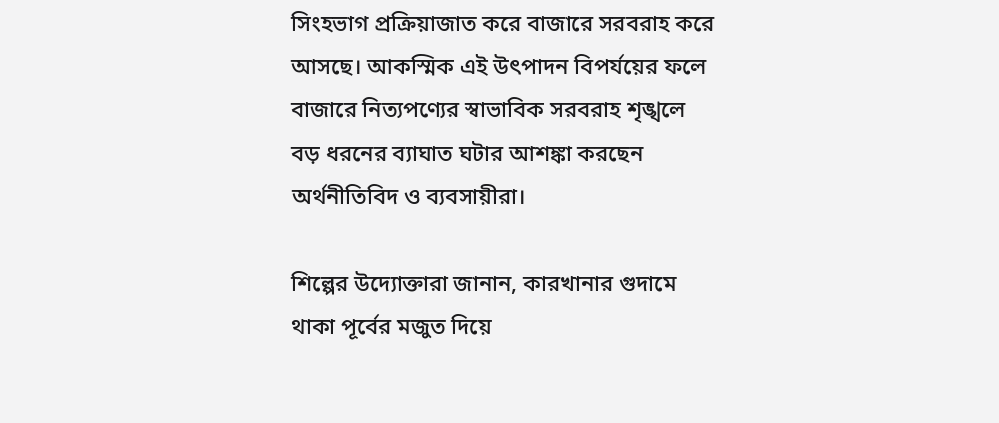সিংহভাগ প্রক্রিয়াজাত করে বাজারে সরবরাহ করে আসছে। আকস্মিক এই উৎপাদন বিপর্যয়ের ফলে বাজারে নিত্যপণ্যের স্বাভাবিক সরবরাহ শৃঙ্খলে বড় ধরনের ব্যাঘাত ঘটার আশঙ্কা করছেন অর্থনীতিবিদ ও ব্যবসায়ীরা।

শিল্পের উদ্যোক্তারা জানান, কারখানার গুদামে থাকা পূর্বের মজুত দিয়ে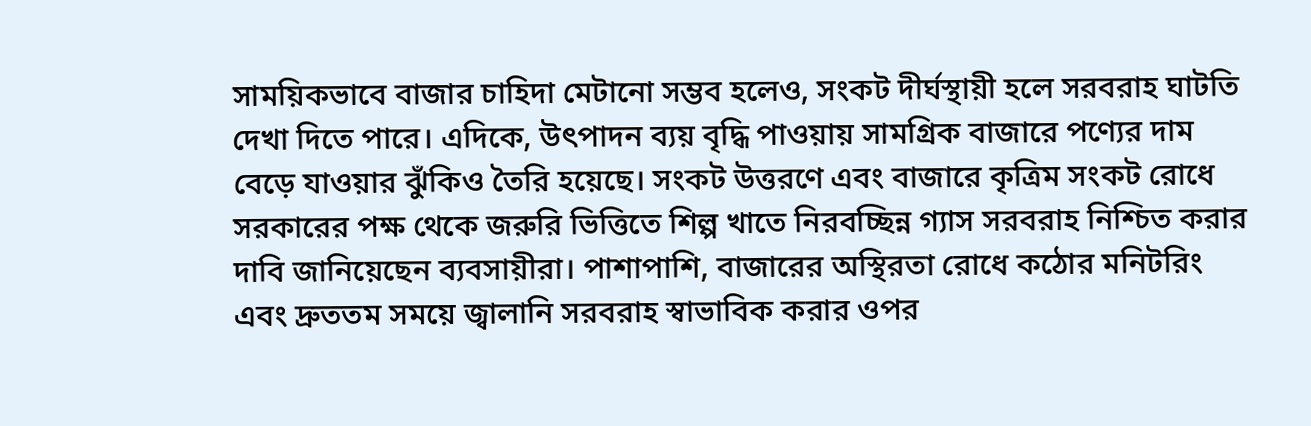সাময়িকভাবে বাজার চাহিদা মেটানো সম্ভব হলেও, সংকট দীর্ঘস্থায়ী হলে সরবরাহ ঘাটতি দেখা দিতে পারে। এদিকে, উৎপাদন ব্যয় বৃদ্ধি পাওয়ায় সামগ্রিক বাজারে পণ্যের দাম বেড়ে যাওয়ার ঝুঁকিও তৈরি হয়েছে। সংকট উত্তরণে এবং বাজারে কৃত্রিম সংকট রোধে সরকারের পক্ষ থেকে জরুরি ভিত্তিতে শিল্প খাতে নিরবচ্ছিন্ন গ্যাস সরবরাহ নিশ্চিত করার দাবি জানিয়েছেন ব্যবসায়ীরা। পাশাপাশি, বাজারের অস্থিরতা রোধে কঠোর মনিটরিং এবং দ্রুততম সময়ে জ্বালানি সরবরাহ স্বাভাবিক করার ওপর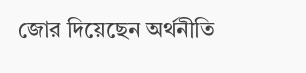জোর দিয়েছেন অর্থনীতি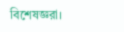বিশেষজ্ঞরা।